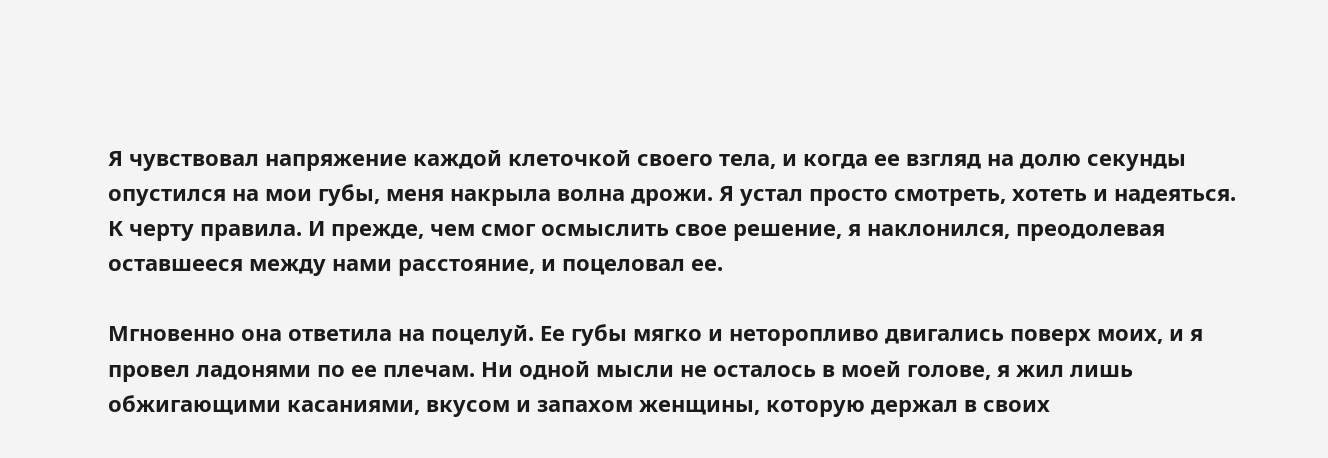Я чувствовал напряжение каждой клеточкой своего тела, и когда ее взгляд на долю секунды опустился на мои губы, меня накрыла волна дрожи. Я устал просто смотреть, хотеть и надеяться. К черту правила. И прежде, чем смог осмыслить свое решение, я наклонился, преодолевая оставшееся между нами расстояние, и поцеловал ее.

Мгновенно она ответила на поцелуй. Ее губы мягко и неторопливо двигались поверх моих, и я провел ладонями по ее плечам. Ни одной мысли не осталось в моей голове, я жил лишь обжигающими касаниями, вкусом и запахом женщины, которую держал в своих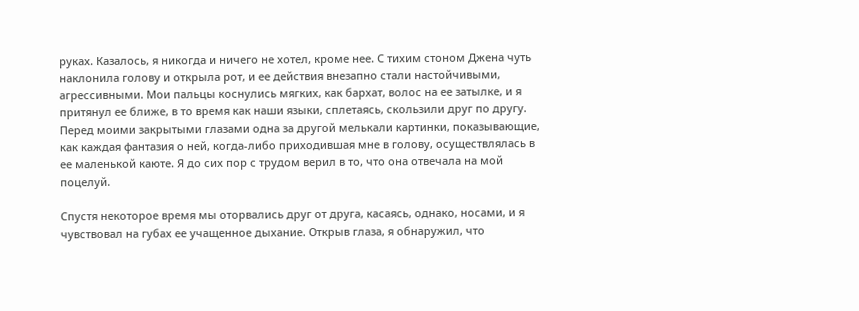руках. Казалось, я никогда и ничего не хотел, кроме нее. С тихим стоном Джена чуть наклонила голову и открыла рот, и ее действия внезапно стали настойчивыми, агрессивными. Мои пальцы коснулись мягких, как бархат, волос на ее затылке, и я притянул ее ближе, в то время как наши языки, сплетаясь, скользили друг по другу. Перед моими закрытыми глазами одна за другой мелькали картинки, показывающие, как каждая фантазия о ней, когда-либо приходившая мне в голову, осуществлялась в ее маленькой каюте. Я до сих пор с трудом верил в то, что она отвечала на мой поцелуй.

Спустя некоторое время мы оторвались друг от друга, касаясь, однако, носами, и я чувствовал на губах ее учащенное дыхание. Открыв глаза, я обнаружил, что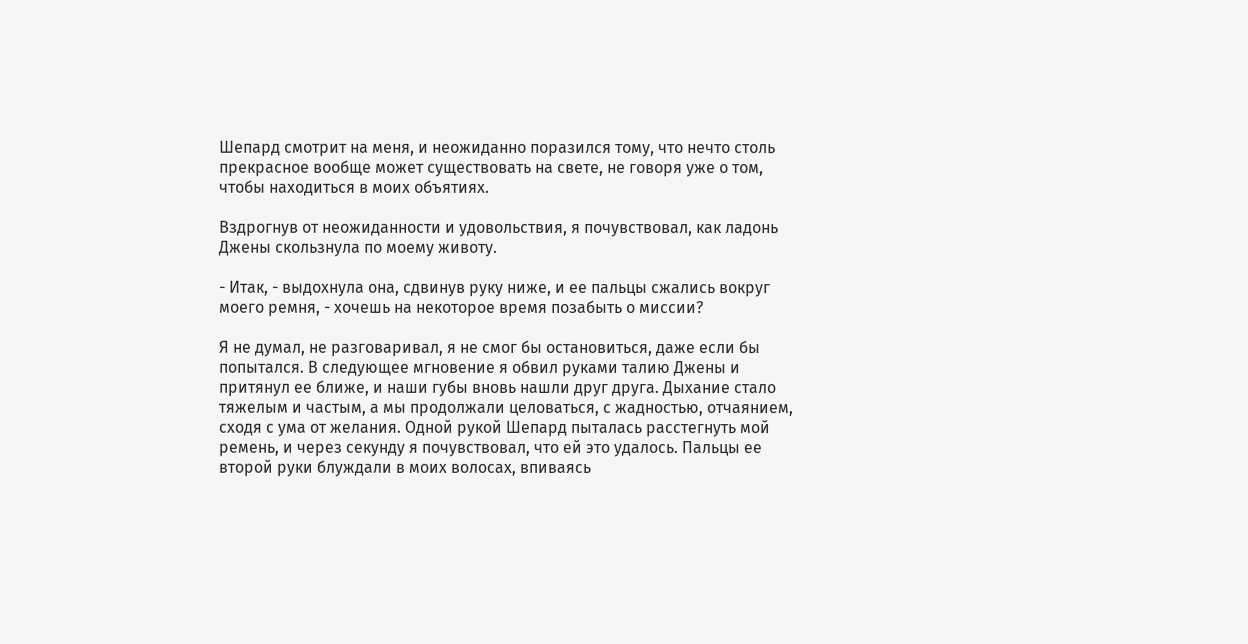Шепард смотрит на меня, и неожиданно поразился тому, что нечто столь прекрасное вообще может существовать на свете, не говоря уже о том, чтобы находиться в моих объятиях.

Вздрогнув от неожиданности и удовольствия, я почувствовал, как ладонь Джены скользнула по моему животу.

- Итак, - выдохнула она, сдвинув руку ниже, и ее пальцы сжались вокруг моего ремня, - хочешь на некоторое время позабыть о миссии?

Я не думал, не разговаривал, я не смог бы остановиться, даже если бы попытался. В следующее мгновение я обвил руками талию Джены и притянул ее ближе, и наши губы вновь нашли друг друга. Дыхание стало тяжелым и частым, а мы продолжали целоваться, с жадностью, отчаянием, сходя с ума от желания. Одной рукой Шепард пыталась расстегнуть мой ремень, и через секунду я почувствовал, что ей это удалось. Пальцы ее второй руки блуждали в моих волосах, впиваясь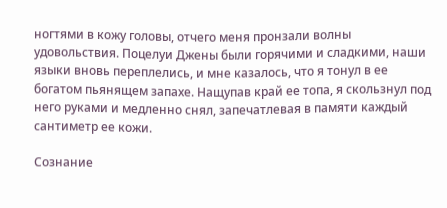ногтями в кожу головы, отчего меня пронзали волны удовольствия. Поцелуи Джены были горячими и сладкими, наши языки вновь переплелись, и мне казалось, что я тонул в ее богатом пьянящем запахе. Нащупав край ее топа, я скользнул под него руками и медленно снял, запечатлевая в памяти каждый сантиметр ее кожи.

Сознание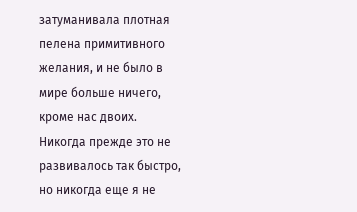затуманивала плотная пелена примитивного желания, и не было в мире больше ничего, кроме нас двоих. Никогда прежде это не развивалось так быстро, но никогда еще я не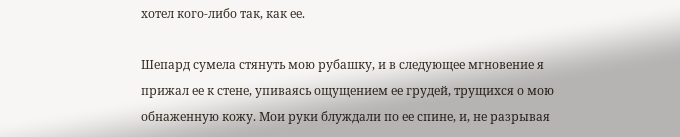хотел кого-либо так, как ее.

Шепард сумела стянуть мою рубашку, и в следующее мгновение я прижал ее к стене, упиваясь ощущением ее грудей, трущихся о мою обнаженную кожу. Мои руки блуждали по ее спине, и, не разрывая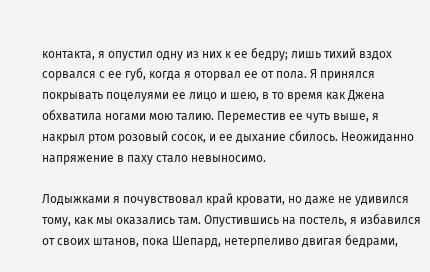контакта, я опустил одну из них к ее бедру; лишь тихий вздох сорвался с ее губ, когда я оторвал ее от пола. Я принялся покрывать поцелуями ее лицо и шею, в то время как Джена обхватила ногами мою талию. Переместив ее чуть выше, я накрыл ртом розовый сосок, и ее дыхание сбилось. Неожиданно напряжение в паху стало невыносимо.

Лодыжками я почувствовал край кровати, но даже не удивился тому, как мы оказались там. Опустившись на постель, я избавился от своих штанов, пока Шепард, нетерпеливо двигая бедрами,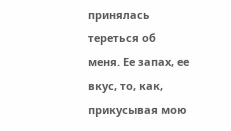принялась тереться об меня. Ее запах, ее вкус, то, как, прикусывая мою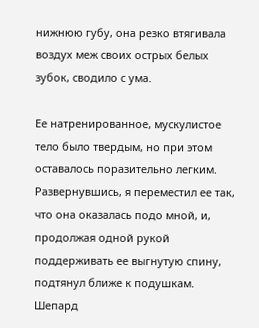нижнюю губу, она резко втягивала воздух меж своих острых белых зубок, сводило с ума.

Ее натренированное, мускулистое тело было твердым, но при этом оставалось поразительно легким. Развернувшись, я переместил ее так, что она оказалась подо мной, и, продолжая одной рукой поддерживать ее выгнутую спину, подтянул ближе к подушкам. Шепард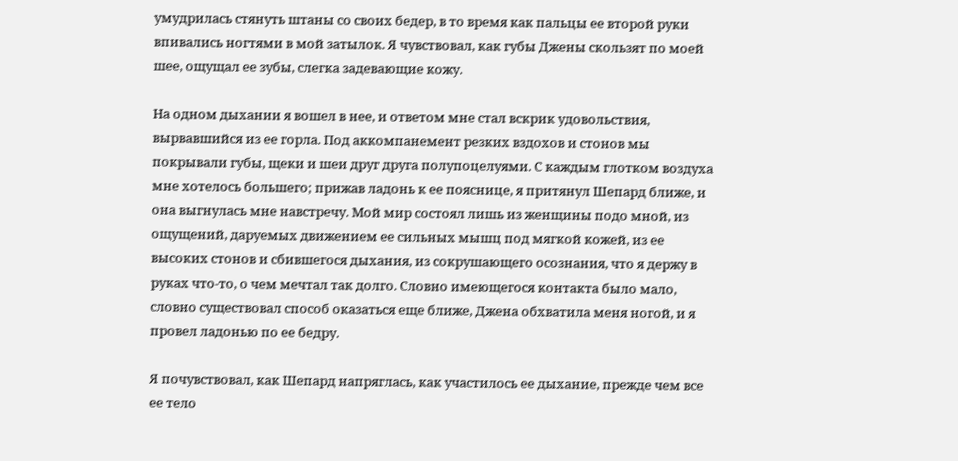умудрилась стянуть штаны со своих бедер, в то время как пальцы ее второй руки впивались ногтями в мой затылок. Я чувствовал, как губы Джены скользят по моей шее, ощущал ее зубы, слегка задевающие кожу.

На одном дыхании я вошел в нее, и ответом мне стал вскрик удовольствия, вырвавшийся из ее горла. Под аккомпанемент резких вздохов и стонов мы покрывали губы, щеки и шеи друг друга полупоцелуями. С каждым глотком воздуха мне хотелось большего; прижав ладонь к ее пояснице, я притянул Шепард ближе, и она выгнулась мне навстречу. Мой мир состоял лишь из женщины подо мной, из ощущений, даруемых движением ее сильных мышц под мягкой кожей, из ее высоких стонов и сбившегося дыхания, из сокрушающего осознания, что я держу в руках что-то, о чем мечтал так долго. Словно имеющегося контакта было мало, словно существовал способ оказаться еще ближе, Джена обхватила меня ногой, и я провел ладонью по ее бедру.

Я почувствовал, как Шепард напряглась, как участилось ее дыхание, прежде чем все ее тело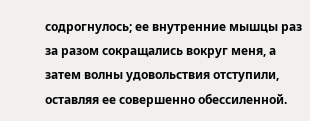содрогнулось; ее внутренние мышцы раз за разом сокращались вокруг меня, а затем волны удовольствия отступили, оставляя ее совершенно обессиленной.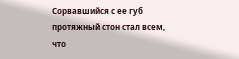Сорвавшийся с ее губ протяжный стон стал всем, что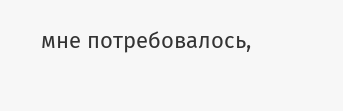мне потребовалось,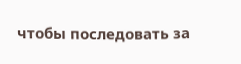чтобы последовать за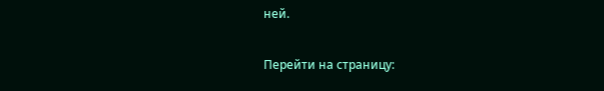ней.

Перейти на страницу: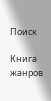Поиск

Книга жанров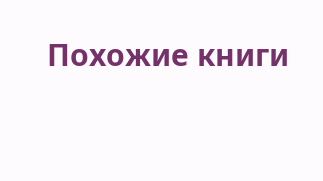Похожие книги